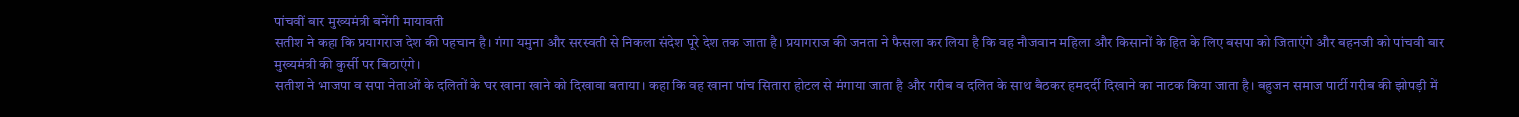पांचवीं बार मुख्यमंत्री बनेंगी मायावती
सतीश ने कहा कि प्रयागराज देश की पहचान है। गंगा यमुना और सरस्वती से निकला संदेश पूरे देश तक जाता है। प्रयागराज की जनता ने फैसला कर लिया है कि वह नौजवान महिला और किसानों के हित के लिए बसपा को जिताएंगे और बहनजी को पांचवी बार मुख्यमंत्री की कुर्सी पर बिठाएंगे।
सतीश ने भाजपा व सपा नेताओं के दलितों के घर खाना खाने को दिखावा बताया। कहा कि वह खाना पांच सितारा होटल से मंगाया जाता है और गरीब व दलित के साथ बैठकर हमदर्दी दिखाने का नाटक किया जाता है। बहुजन समाज पार्टी गरीब की झोपड़ी में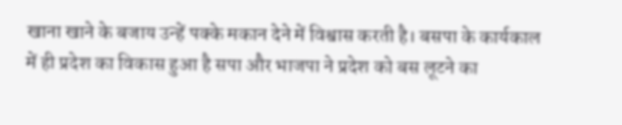खाना खाने के बजाय उन्हें पक्के मकान देने में विश्वास करती है। बसपा के कार्यकाल में ही प्रदेश का विकास हुआ है सपा और भाजपा ने प्रदेश को बस लूटने का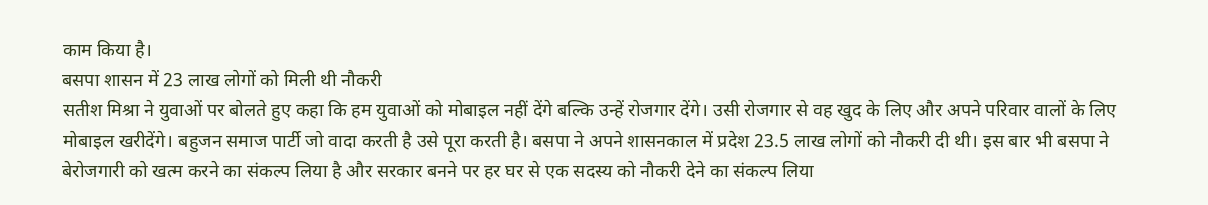काम किया है।
बसपा शासन में 23 लाख लोगों को मिली थी नौकरी
सतीश मिश्रा ने युवाओं पर बोलते हुए कहा कि हम युवाओं को मोबाइल नहीं देंगे बल्कि उन्हें रोजगार देंगे। उसी रोजगार से वह खुद के लिए और अपने परिवार वालों के लिए मोबाइल खरीदेंगे। बहुजन समाज पार्टी जो वादा करती है उसे पूरा करती है। बसपा ने अपने शासनकाल में प्रदेश 23.5 लाख लोगों को नौकरी दी थी। इस बार भी बसपा ने बेरोजगारी को खत्म करने का संकल्प लिया है और सरकार बनने पर हर घर से एक सदस्य को नौकरी देने का संकल्प लिया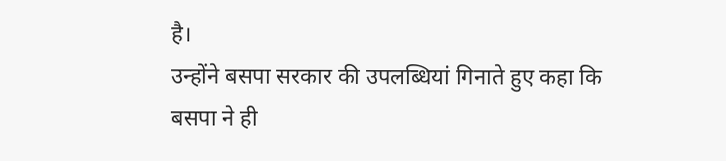है।
उन्होंने बसपा सरकार की उपलब्धियां गिनाते हुए कहा कि बसपा ने ही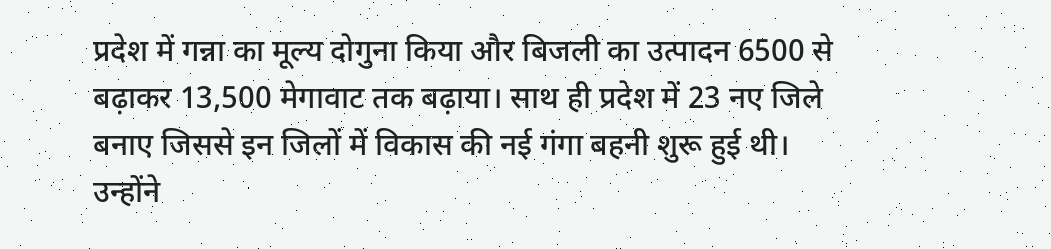प्रदेश में गन्ना का मूल्य दोगुना किया और बिजली का उत्पादन 6500 से बढ़ाकर 13,500 मेगावाट तक बढ़ाया। साथ ही प्रदेश में 23 नए जिले बनाए जिससे इन जिलों में विकास की नई गंगा बहनी शुरू हुई थी। उन्होंने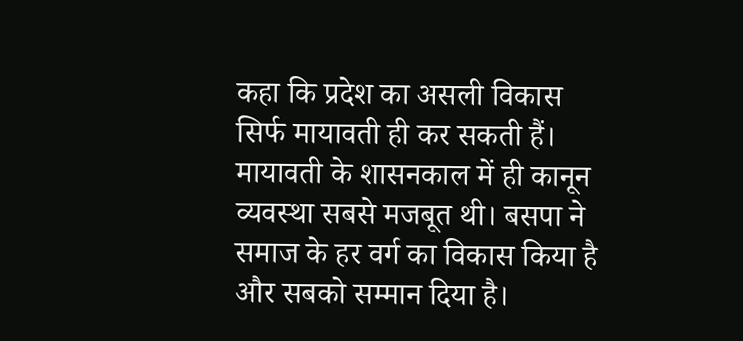कहा कि प्रदेश का असली विकास सिर्फ मायावती ही कर सकती हैं।
मायावती के शासनकाल में ही कानून व्यवस्था सबसे मजबूत थी। बसपा ने समाज के हर वर्ग का विकास किया है और सबको सम्मान दिया है।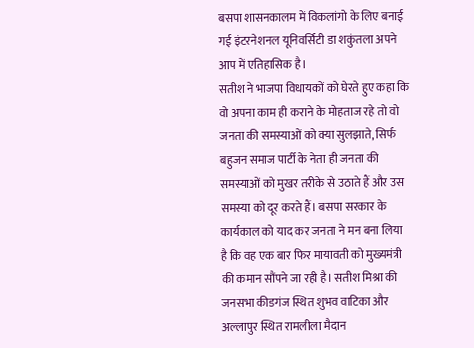बसपा शासनकालम में विकलांगो के लिए बनाई गई इंटरनेशनल यूनिवर्सिटी डा शकुंतला अपने आप में एतिहासिक है।
सतीश ने भाजपा विधायकों को घेरते हुए कहा कि वो अपना काम ही कराने के मोहताज रहे तो वो जनता की समस्याओं को क्या सुलझाते, सिर्फ बहुजन समाज पार्टी के नेता ही जनता की समस्याओं को मुखर तरीके से उठाते हैं और उस समस्या को दूर करते हैं। बसपा सरकार के कार्यकाल को याद कर जनता ने मन बना लिया है कि वह एक बार फिर मायावती को मुख्यमंत्री की कमान सौंपने जा रही है। सतीश मिश्रा की जनसभा कीडगंज स्थित शुभव वाटिका और अल्लापुर स्थित रामलीला मैदान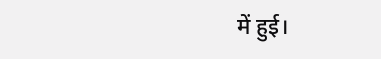में हुई।